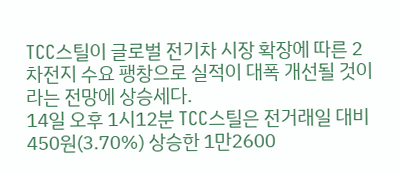TCC스틸이 글로벌 전기차 시장 확장에 따른 2차전지 수요 팽창으로 실적이 대폭 개선될 것이라는 전망에 상승세다.
14일 오후 1시12분 TCC스틸은 전거래일 대비 450원(3.70%) 상승한 1만2600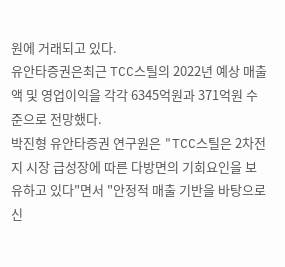원에 거래되고 있다.
유안타증권은최근 TCC스틸의 2022년 예상 매출액 및 영업이익을 각각 6345억원과 371억원 수준으로 전망했다.
박진형 유안타증권 연구원은 "TCC스틸은 2차전지 시장 급성장에 따른 다방면의 기회요인을 보유하고 있다"면서 "안정적 매출 기반을 바탕으로 신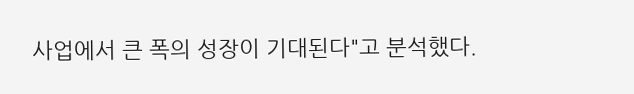사업에서 큰 폭의 성장이 기대된다"고 분석했다.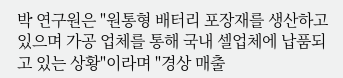박 연구원은 "원통형 배터리 포장재를 생산하고 있으며 가공 업체를 통해 국내 셀업체에 납품되고 있는 상황"이라며 "경상 매출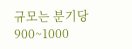규모는 분기당 900~1000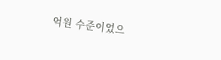억원 수준이었으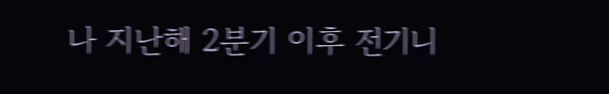나 지난해 2분기 이후 전기니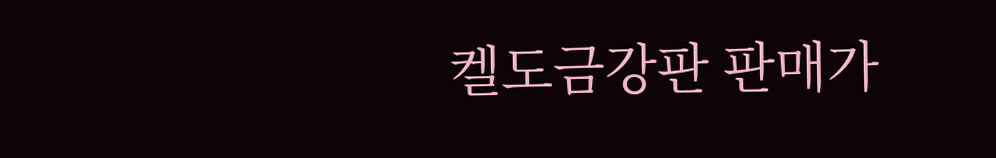켈도금강판 판매가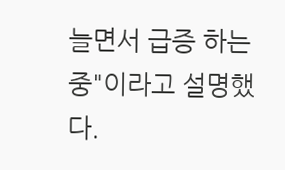늘면서 급증 하는 중"이라고 설명했다.